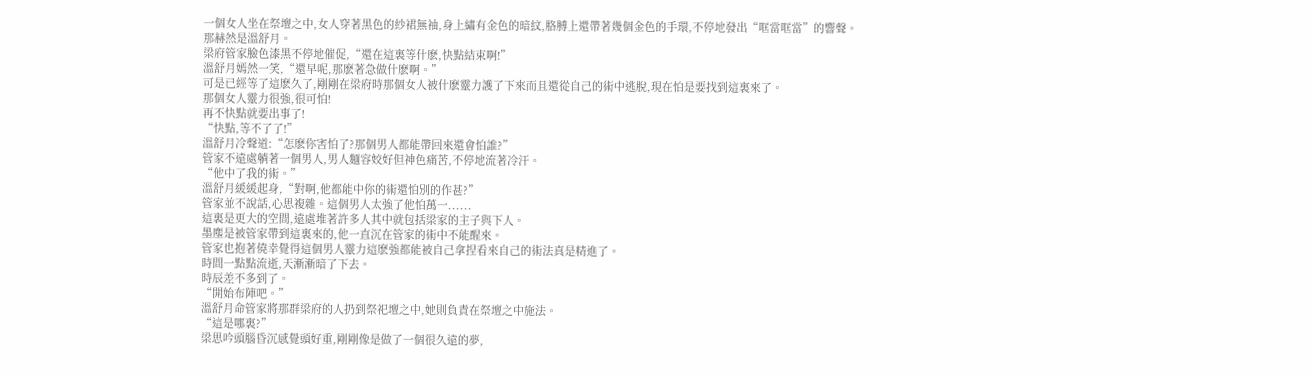一個女人坐在祭壇之中,女人穿著黑色的紗裙無袖,身上繡有金色的暗紋,胳膊上還帶著幾個金色的手環,不停地發出“哐當哐當”的響聲。
那赫然是溫舒月。
梁府管家臉色漆黑不停地催促,“還在這裏等什麽,快點結束啊!”
溫舒月嫣然一笑,“還早呢,那麽著急做什麽啊。”
可是已經等了這麽久了,剛剛在梁府時那個女人被什麽靈力護了下來而且還從自己的術中逃脫,現在怕是要找到這裏來了。
那個女人靈力很強,很可怕!
再不快點就要出事了!
“快點,等不了了!”
溫舒月冷聲道:“怎麽你害怕了?那個男人都能帶回來還會怕誰?”
管家不遠處躺著一個男人,男人麵容姣好但神色痛苦,不停地流著冷汗。
“他中了我的術。”
溫舒月緩緩起身,“對啊,他都能中你的術還怕別的作甚?”
管家並不說話,心思複雜。這個男人太強了他怕萬一......
這裏是更大的空間,遠處堆著許多人其中就包括梁家的主子與下人。
墨塵是被管家帶到這裏來的,他一直沉在管家的術中不能醒來。
管家也抱著僥幸覺得這個男人靈力這麽強都能被自己拿捏看來自己的術法真是精進了。
時間一點點流逝,天漸漸暗了下去。
時辰差不多到了。
“開始布陣吧。”
溫舒月命管家將那群梁府的人扔到祭祀壇之中,她則負責在祭壇之中施法。
“這是哪裏?”
梁思吟頭腦昏沉感覺頭好重,剛剛像是做了一個很久遠的夢,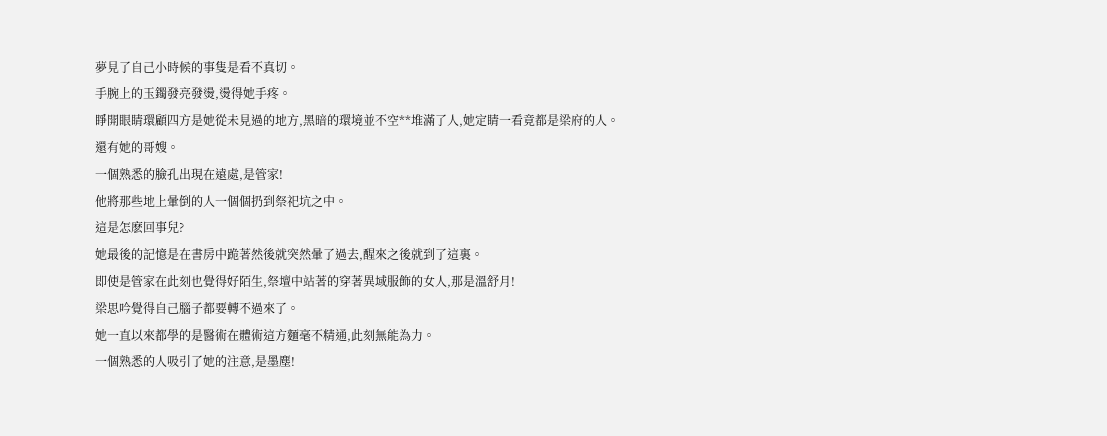夢見了自己小時候的事隻是看不真切。
手腕上的玉鐲發亮發燙,燙得她手疼。
睜開眼睛環顧四方是她從未見過的地方,黑暗的環境並不空**堆滿了人,她定睛一看竟都是梁府的人。
還有她的哥嫂。
一個熟悉的臉孔出現在遠處,是管家!
他將那些地上暈倒的人一個個扔到祭祀坑之中。
這是怎麽回事兒?
她最後的記憶是在書房中跪著然後就突然暈了過去,醒來之後就到了這裏。
即使是管家在此刻也覺得好陌生,祭壇中站著的穿著異域服飾的女人,那是溫舒月!
梁思吟覺得自己腦子都要轉不過來了。
她一直以來都學的是醫術在體術這方麵毫不精通,此刻無能為力。
一個熟悉的人吸引了她的注意,是墨塵!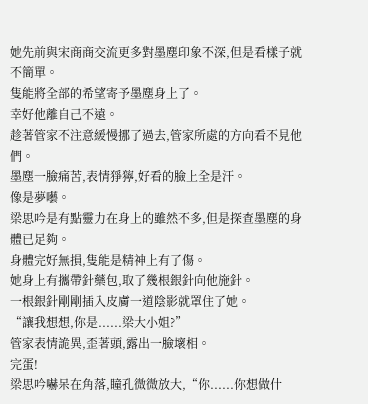她先前與宋商商交流更多對墨塵印象不深,但是看樣子就不簡單。
隻能將全部的希望寄予墨塵身上了。
幸好他離自己不遠。
趁著管家不注意緩慢挪了過去,管家所處的方向看不見他們。
墨塵一臉痛苦,表情猙獰,好看的臉上全是汗。
像是夢囈。
梁思吟是有點靈力在身上的雖然不多,但是探查墨塵的身體已足夠。
身體完好無損,隻能是精神上有了傷。
她身上有攜帶針藥包,取了幾根銀針向他施針。
一根銀針剛剛插入皮膚一道陰影就罩住了她。
“讓我想想,你是......梁大小姐?”
管家表情詭異,歪著頭,露出一臉壞相。
完蛋!
梁思吟嚇呆在角落,瞳孔微微放大,“你......你想做什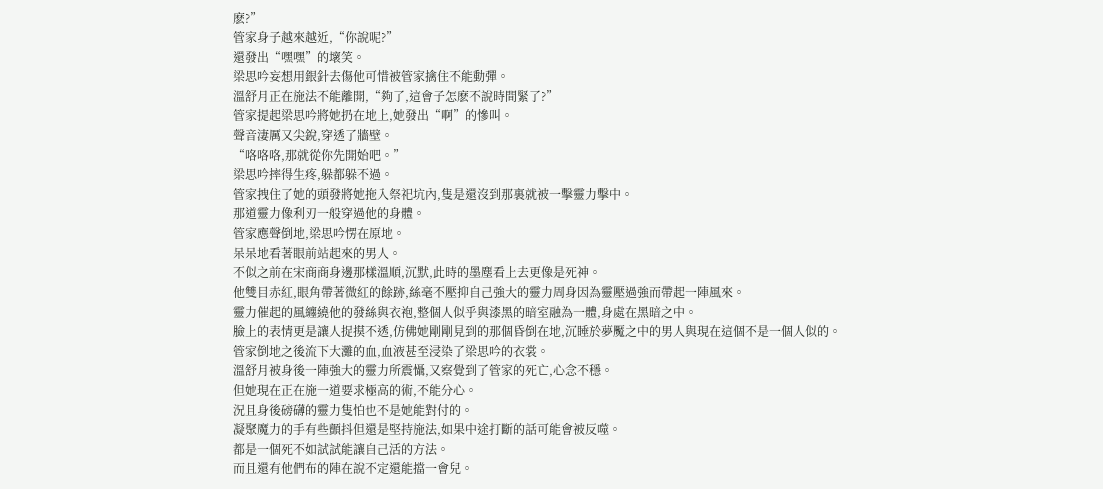麽?”
管家身子越來越近,“你說呢?”
還發出“嘿嘿”的壞笑。
梁思吟妄想用銀針去傷他可惜被管家擒住不能動彈。
溫舒月正在施法不能離開,“夠了,這會子怎麽不說時間緊了?”
管家提起梁思吟將她扔在地上,她發出“啊”的慘叫。
聲音淒厲又尖銳,穿透了牆壁。
“咯咯咯,那就從你先開始吧。”
梁思吟摔得生疼,躲都躲不過。
管家拽住了她的頭發將她拖入祭祀坑內,隻是還沒到那裏就被一擊靈力擊中。
那道靈力像利刃一般穿過他的身體。
管家應聲倒地,梁思吟愣在原地。
呆呆地看著眼前站起來的男人。
不似之前在宋商商身邊那樣溫順,沉默,此時的墨塵看上去更像是死神。
他雙目赤紅,眼角帶著微紅的餘跡,絲毫不壓抑自己強大的靈力周身因為靈壓過強而帶起一陣風來。
靈力催起的風纏繞他的發絲與衣袍,整個人似乎與漆黑的暗室融為一體,身處在黑暗之中。
臉上的表情更是讓人捉摸不透,仿佛她剛剛見到的那個昏倒在地,沉睡於夢魘之中的男人與現在這個不是一個人似的。
管家倒地之後流下大灘的血,血液甚至浸染了梁思吟的衣裳。
溫舒月被身後一陣強大的靈力所震懾,又察覺到了管家的死亡,心念不穩。
但她現在正在施一道要求極高的術,不能分心。
況且身後磅礴的靈力隻怕也不是她能對付的。
凝聚魔力的手有些顫抖但還是堅持施法,如果中途打斷的話可能會被反噬。
都是一個死不如試試能讓自己活的方法。
而且還有他們布的陣在說不定還能擋一會兒。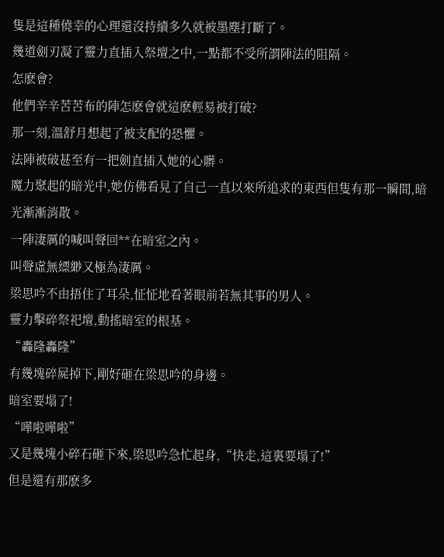隻是這種僥幸的心理還沒持續多久就被墨塵打斷了。
幾道劍刃凝了靈力直插入祭壇之中,一點都不受所謂陣法的阻隔。
怎麽會?
他們辛辛苦苦布的陣怎麽會就這麽輕易被打破?
那一刻,溫舒月想起了被支配的恐懼。
法陣被破甚至有一把劍直插入她的心髒。
魔力聚起的暗光中,她仿佛看見了自己一直以來所追求的東西但隻有那一瞬間,暗光漸漸消散。
一陣淒厲的喊叫聲回**在暗室之內。
叫聲虛無縹緲又極為淒厲。
梁思吟不由捂住了耳朵,怔怔地看著眼前若無其事的男人。
靈力擊碎祭祀壇,動搖暗室的根基。
“轟隆轟隆”
有幾塊碎屍掉下,剛好砸在梁思吟的身邊。
暗室要塌了!
“嘩啦嘩啦”
又是幾塊小碎石砸下來,梁思吟急忙起身,“快走,這裏要塌了!”
但是還有那麽多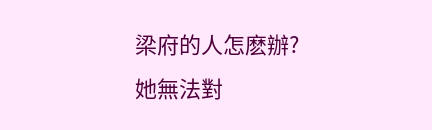梁府的人怎麽辦?
她無法對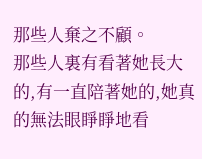那些人棄之不顧。
那些人裏有看著她長大的,有一直陪著她的,她真的無法眼睜睜地看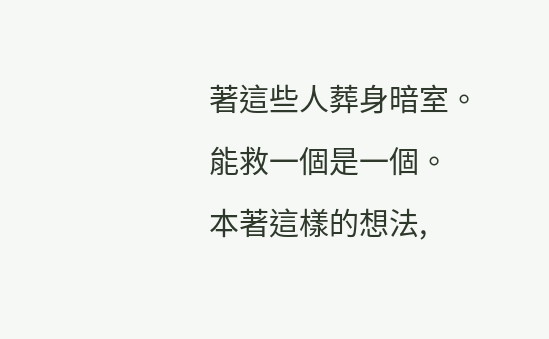著這些人葬身暗室。
能救一個是一個。
本著這樣的想法,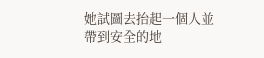她試圖去抬起一個人並帶到安全的地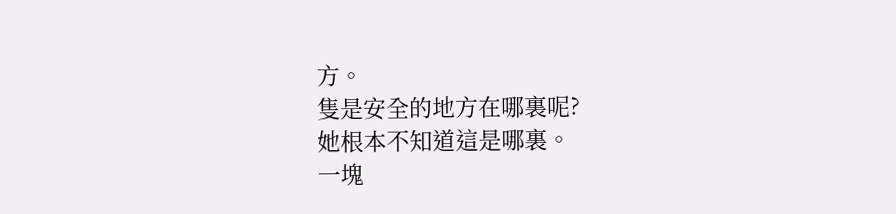方。
隻是安全的地方在哪裏呢?
她根本不知道這是哪裏。
一塊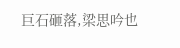巨石砸落,梁思吟也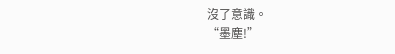沒了意識。
“墨塵!”